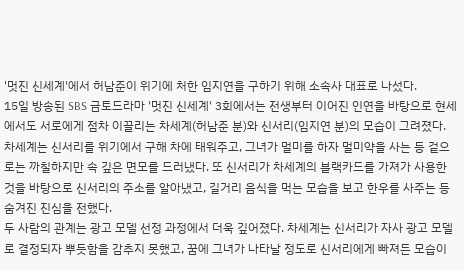'멋진 신세계'에서 허남준이 위기에 처한 임지연을 구하기 위해 소속사 대표로 나섰다.
15일 방송된 SBS 금토드라마 '멋진 신세계' 3회에서는 전생부터 이어진 인연을 바탕으로 현세에서도 서로에게 점차 이끌리는 차세계(허남준 분)와 신서리(임지연 분)의 모습이 그려졌다.
차세계는 신서리를 위기에서 구해 차에 태워주고, 그녀가 멀미를 하자 멀미약을 사는 등 겉으로는 까칠하지만 속 깊은 면모를 드러냈다. 또 신서리가 차세계의 블랙카드를 가져가 사용한 것을 바탕으로 신서리의 주소를 알아냈고, 길거리 음식을 먹는 모습을 보고 한우를 사주는 등 숨겨진 진심을 전했다.
두 사람의 관계는 광고 모델 선정 과정에서 더욱 깊어졌다. 차세계는 신서리가 자사 광고 모델로 결정되자 뿌듯함을 감추지 못했고, 꿈에 그녀가 나타날 정도로 신서리에게 빠져든 모습이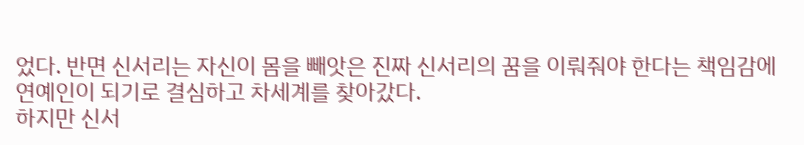었다. 반면 신서리는 자신이 몸을 빼앗은 진짜 신서리의 꿈을 이뤄줘야 한다는 책임감에 연예인이 되기로 결심하고 차세계를 찾아갔다.
하지만 신서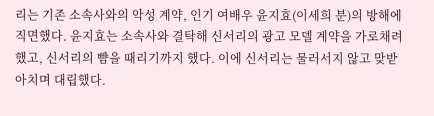리는 기존 소속사와의 악성 계약, 인기 여배우 윤지효(이세희 분)의 방해에 직면했다. 윤지효는 소속사와 결탁해 신서리의 광고 모델 계약을 가로채려 했고, 신서리의 뺨을 때리기까지 했다. 이에 신서리는 물러서지 않고 맞받아치며 대립했다.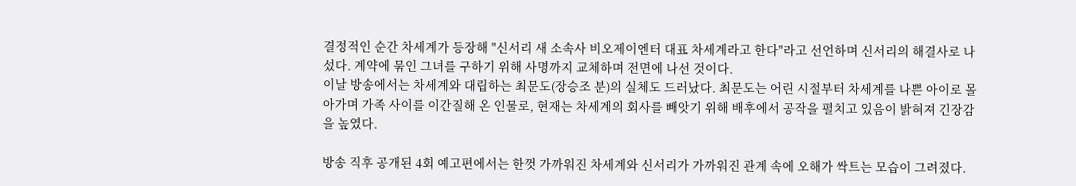결정적인 순간 차세계가 등장해 "신서리 새 소속사 비오제이엔터 대표 차세계라고 한다"라고 선언하며 신서리의 해결사로 나섰다. 계약에 묶인 그녀를 구하기 위해 사명까지 교체하며 전면에 나선 것이다.
이날 방송에서는 차세계와 대립하는 최문도(장승조 분)의 실체도 드러났다. 최문도는 어린 시절부터 차세계를 나쁜 아이로 몰아가며 가족 사이를 이간질해 온 인물로, 현재는 차세계의 회사를 빼앗기 위해 배후에서 공작을 펼치고 있음이 밝혀져 긴장감을 높였다.

방송 직후 공개된 4회 예고편에서는 한껏 가까워진 차세계와 신서리가 가까워진 관계 속에 오해가 싹트는 모습이 그려졌다.